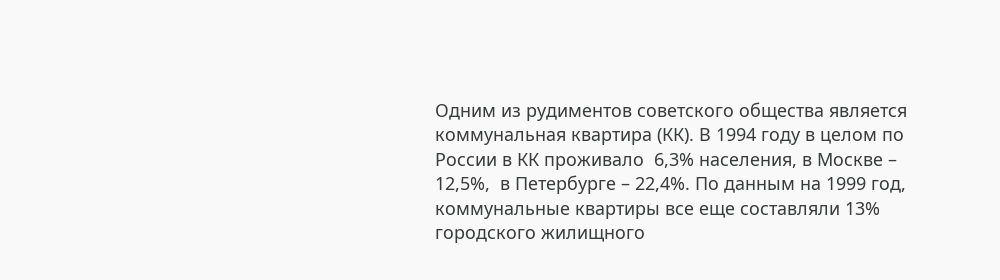Одним из рудиментов советского общества является коммунальная квартира (КК). В 1994 году в целом по России в КК проживало  6,3% населения, в Москве – 12,5%,  в Петербурге – 22,4%. По данным на 1999 год, коммунальные квартиры все еще составляли 13% городского жилищного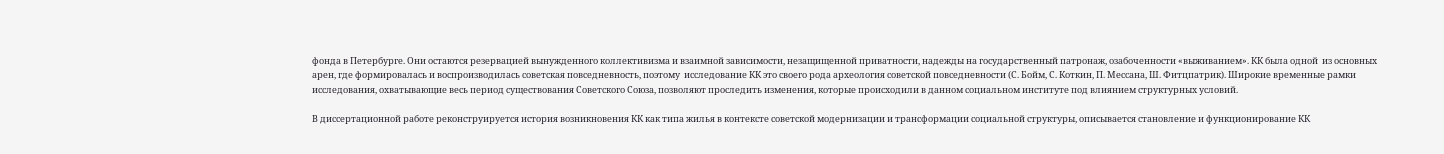фонда в Петербурге. Они остаются резервацией вынужденного коллективизма и взаимной зависимости, незащищенной приватности, надежды на государственный патронаж, озабоченности «выживанием». КК была одной  из основных арен, где формировалась и воспроизводилась советская повседневность, поэтому  исследование КК это своего рода археология советской повседневности (С. Бойм, С. Коткин, П. Мессана, Ш. Фитцпатрик). Широкие временные рамки исследования, охватывающие весь период существования Советского Союза, позволяют проследить изменения, которые происходили в данном социальном институте под влиянием структурных условий.

В диссертационной работе реконструируется история возникновения КК как типа жилья в контексте советской модернизации и трансформации социальной структуры, описывается становление и функционирование КК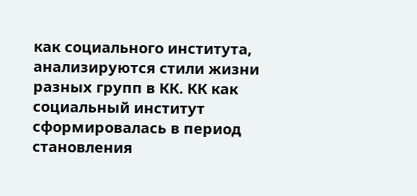как социального института,  анализируются стили жизни разных групп в КК. КК как социальный институт сформировалась в период становления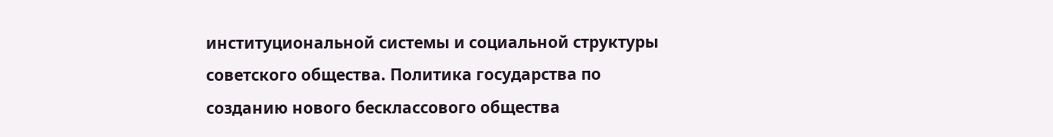институциональной системы и социальной структуры советского общества. Политика государства по созданию нового бесклассового общества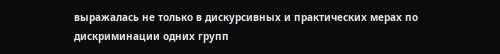выражалась не только в дискурсивных и практических мерах по дискриминации одних групп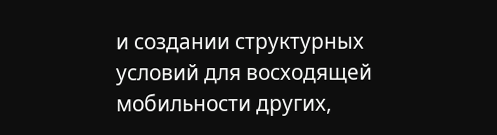и создании структурных условий для восходящей мобильности других,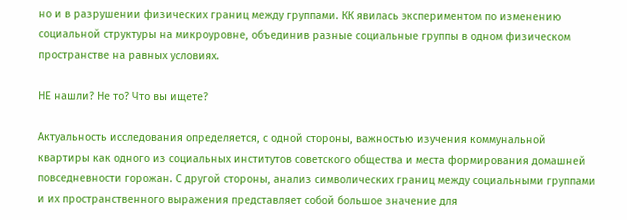но и в разрушении физических границ между группами. КК явилась экспериментом по изменению социальной структуры на микроуровне, объединив разные социальные группы в одном физическом пространстве на равных условиях.

НЕ нашли? Не то? Что вы ищете?

Актуальность исследования определяется, с одной стороны, важностью изучения коммунальной квартиры как одного из социальных институтов советского общества и места формирования домашней повседневности горожан. С другой стороны, анализ символических границ между социальными группами и их пространственного выражения представляет собой большое значение для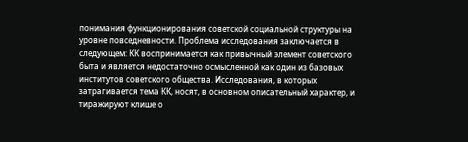понимания функционирования советской социальной структуры на уровне повседневности. Проблема исследования заключается в следующем: КК воспринимается как привычный элемент советского быта и является недостаточно осмысленной как один из базовых институтов советского общества. Исследования, в которых затрагивается тема КК, носят, в основном описательный характер, и тиражируют клише о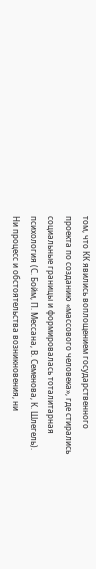том, что КК явились воплощением государственного проекта по созданию «массового человека», где стирались социальные границы и формировалась тоталитарная психология (С. Бойм, П. Мессана, В. Семенова, К. Шлегель). Ни процесс и обстоятельства возникновения, ни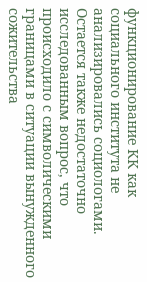функционирование КК как социального института не анализировались социологами. Остается также недостаточно исследованным вопрос, что происходило с символическими границами в ситуации вынужденного сожительства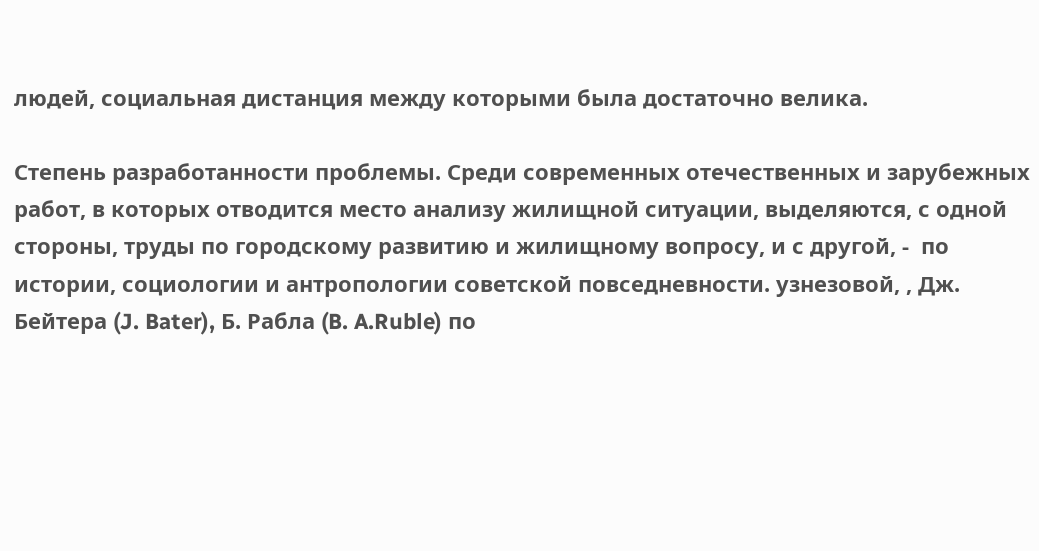людей, социальная дистанция между которыми была достаточно велика.

Степень разработанности проблемы. Среди современных отечественных и зарубежных работ, в которых отводится место анализу жилищной ситуации, выделяются, с одной стороны, труды по городскому развитию и жилищному вопросу, и с другой, -  по истории, социологии и антропологии советской повседневности. узнезовой, , Дж. Бейтера (J. Bater), Б. Рабла (B. A.Ruble) по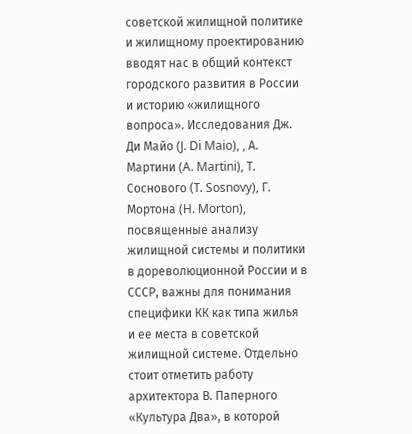советской жилищной политике и жилищному проектированию вводят нас в общий контекст городского развития в России и историю «жилищного вопроса». Исследования Дж. Ди Майо (J. Di Maio), , А. Мартини (A. Martini), Т. Соснового (Т. Sosnovy), Г. Мортона (H. Morton), посвященные анализу жилищной системы и политики в дореволюционной России и в СССР, важны для понимания специфики КК как типа жилья и ее места в советской жилищной системе. Отдельно стоит отметить работу архитектора В. Паперного «Культура Два», в которой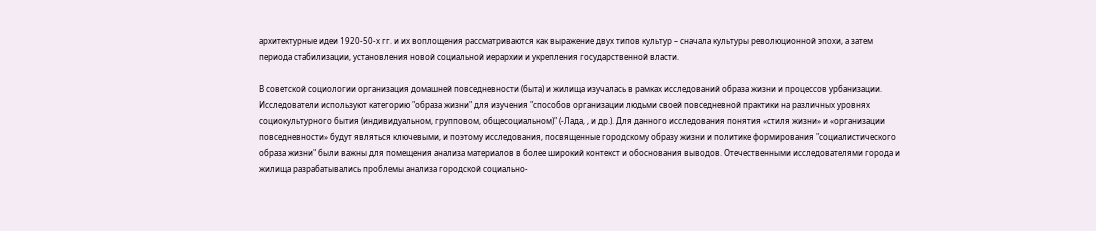архитектурные идеи 1920-50-х гг. и их воплощения рассматриваются как выражение двух типов культур – сначала культуры революционной эпохи, а затем периода стабилизации, установления новой социальной иерархии и укрепления государственной власти.

В советской социологии организация домашней повседневности (быта) и жилища изучалась в рамках исследований образа жизни и процессов урбанизации. Исследователи используют категорию "образа жизни" для изучения "способов организации людьми своей повседневной практики на различных уровнях социокультурного бытия (индивидуальном, групповом, общесоциальном)" (-Лада, , и др.). Для данного исследования понятия «стиля жизни» и «организации повседневности» будут являться ключевыми, и поэтому исследования, посвященные городскому образу жизни и политике формирования "социалистического образа жизни" были важны для помещения анализа материалов в более широкий контекст и обоснования выводов. Отечественными исследователями города и жилища разрабатывались проблемы анализа городской социально-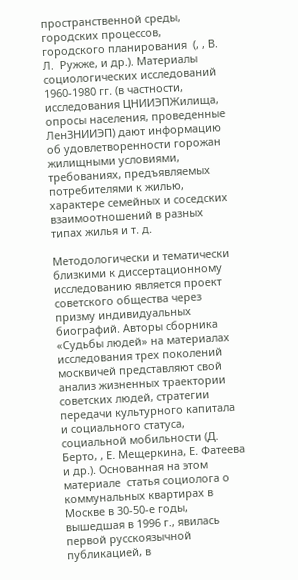пространственной среды,  городских процессов, городского планирования  (, , В. Л.  Ружже, и др.). Материалы социологических исследований 1960-1980 гг. (в частности, исследования ЦНИИЭПЖилища, опросы населения, проведенные ЛенЗНИИЭП) дают информацию об удовлетворенности горожан жилищными условиями, требованиях, предъявляемых потребителями к жилью, характере семейных и соседских взаимоотношений в разных типах жилья и т. д.

Методологически и тематически близкими к диссертационному исследованию является проект  советского общества через призму индивидуальных биографий. Авторы сборника «Судьбы людей» на материалах исследования трех поколений москвичей представляют свой анализ жизненных траектории советских людей, стратегии передачи культурного капитала и социального статуса,  социальной мобильности (Д. Берто, , Е. Мещеркина, Е. Фатеева и др.). Основанная на этом материале  статья социолога о коммунальных квартирах в Москве в 30-50-е годы, вышедшая в 1996 г., явилась первой русскоязычной публикацией, в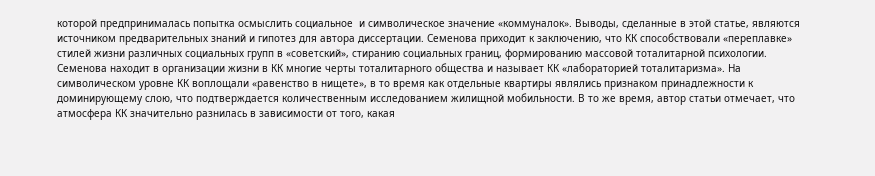которой предпринималась попытка осмыслить социальное  и символическое значение «коммуналок». Выводы, сделанные в этой статье, являются источником предварительных знаний и гипотез для автора диссертации. Семенова приходит к заключению, что КК способствовали «переплавке» стилей жизни различных социальных групп в «советский», стиранию социальных границ, формированию массовой тоталитарной психологии. Семенова находит в организации жизни в КК многие черты тоталитарного общества и называет КК «лабораторией тоталитаризма». На символическом уровне КК воплощали «равенство в нищете», в то время как отдельные квартиры являлись признаком принадлежности к доминирующему слою, что подтверждается количественным исследованием жилищной мобильности. В то же время, автор статьи отмечает, что атмосфера КК значительно разнилась в зависимости от того, какая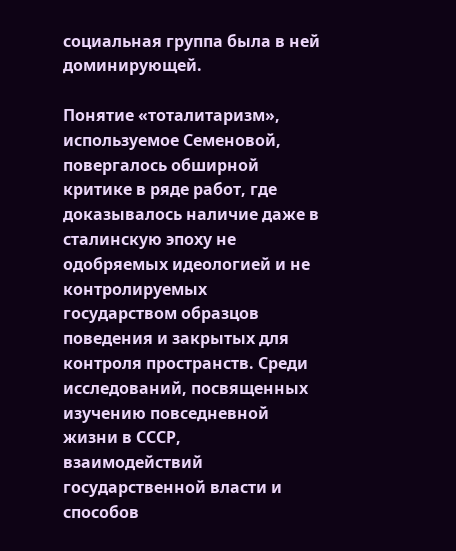социальная группа была в ней доминирующей.

Понятие «тоталитаризм», используемое Семеновой, повергалось обширной критике в ряде работ, где доказывалось наличие даже в сталинскую эпоху не одобряемых идеологией и не контролируемых государством образцов поведения и закрытых для контроля пространств. Среди исследований, посвященных изучению повседневной жизни в СССР, взаимодействий государственной власти и способов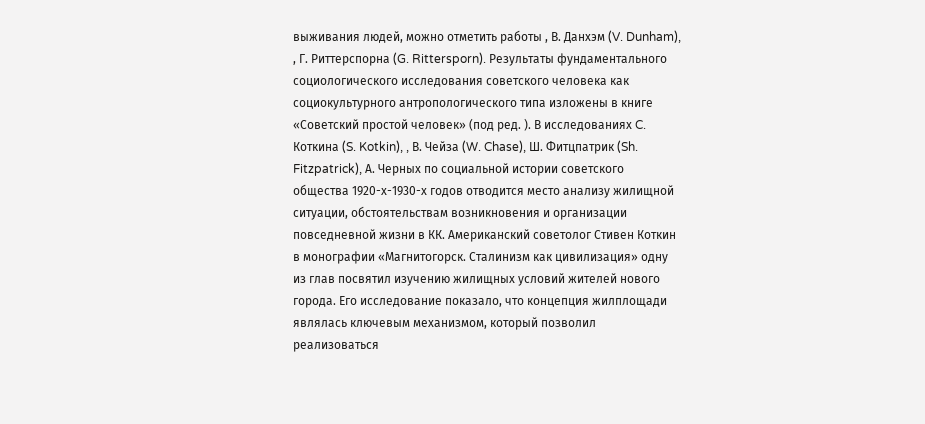выживания людей, можно отметить работы , В. Данхэм (V. Dunham), , Г. Риттерспорна (G. Rittersporn). Результаты фундаментального социологического исследования советского человека как социокультурного антропологического типа изложены в книге «Советский простой человек» (под ред. ). В исследованиях C. Коткина (S. Kotkin), , В. Чейза (W. Chase), Ш. Фитцпатрик (Sh. Fitzpatrick), А. Черных по социальной истории советского общества 1920-х-1930-х годов отводится место анализу жилищной ситуации, обстоятельствам возникновения и организации повседневной жизни в КК. Американский советолог Стивен Коткин в монографии «Магнитогорск. Сталинизм как цивилизация» одну из глав посвятил изучению жилищных условий жителей нового города. Его исследование показало, что концепция жилплощади являлась ключевым механизмом, который позволил реализоваться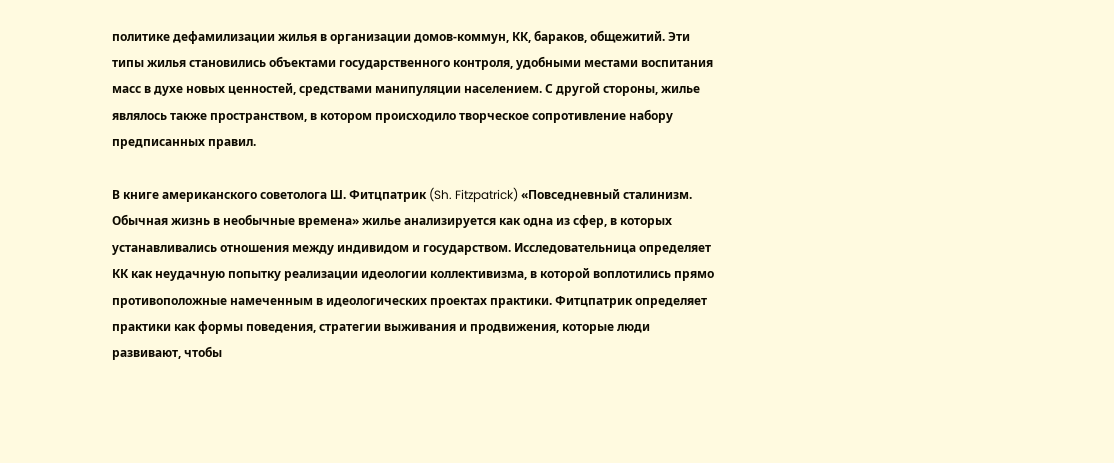политике дефамилизации жилья в организации домов-коммун, КК, бараков, общежитий. Эти типы жилья становились объектами государственного контроля, удобными местами воспитания масс в духе новых ценностей, средствами манипуляции населением. С другой стороны, жилье являлось также пространством, в котором происходило творческое сопротивление набору предписанных правил.

В книге американского советолога Ш. Фитцпатрик (Sh. Fitzpatrick) «Повседневный сталинизм. Обычная жизнь в необычные времена» жилье анализируется как одна из сфер, в которых устанавливались отношения между индивидом и государством. Исследовательница определяет КК как неудачную попытку реализации идеологии коллективизма, в которой воплотились прямо противоположные намеченным в идеологических проектах практики. Фитцпатрик определяет практики как формы поведения, стратегии выживания и продвижения, которые люди развивают, чтобы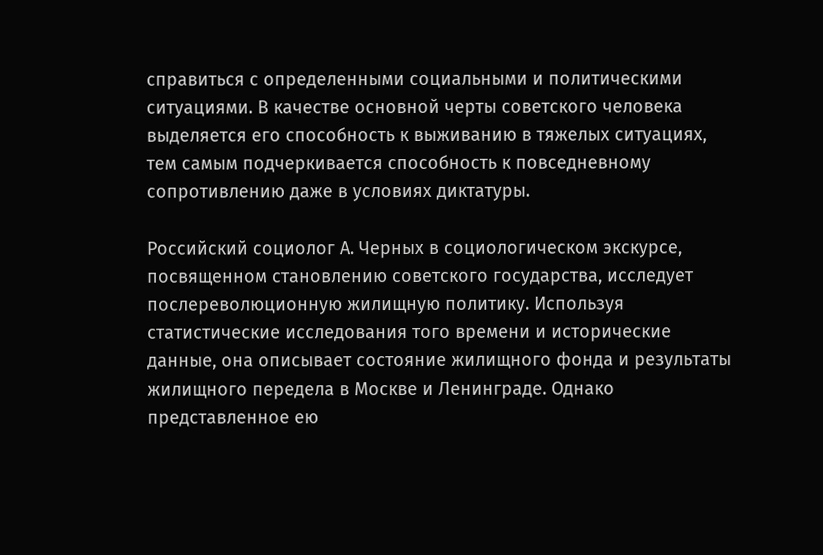справиться с определенными социальными и политическими ситуациями. В качестве основной черты советского человека выделяется его способность к выживанию в тяжелых ситуациях, тем самым подчеркивается способность к повседневному сопротивлению даже в условиях диктатуры.

Российский социолог А. Черных в социологическом экскурсе, посвященном становлению советского государства, исследует послереволюционную жилищную политику. Используя статистические исследования того времени и исторические данные, она описывает состояние жилищного фонда и результаты жилищного передела в Москве и Ленинграде. Однако представленное ею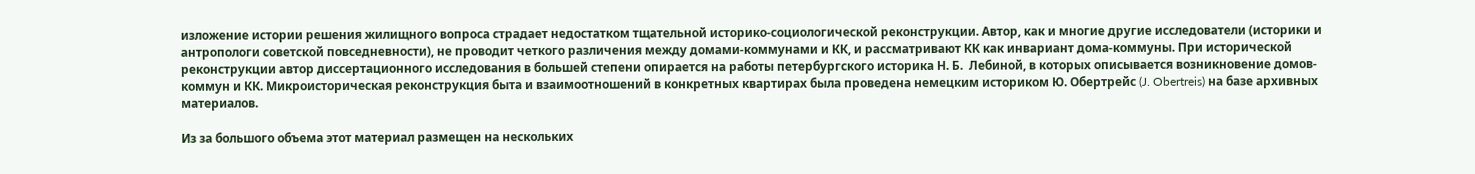изложение истории решения жилищного вопроса страдает недостатком тщательной историко-социологической реконструкции. Автор, как и многие другие исследователи (историки и антропологи советской повседневности), не проводит четкого различения между домами-коммунами и КК, и рассматривают КК как инвариант дома-коммуны. При исторической реконструкции автор диссертационного исследования в большей степени опирается на работы петербургского историка Н. Б.  Лебиной, в которых описывается возникновение домов-коммун и КК. Микроисторическая реконструкция быта и взаимоотношений в конкретных квартирах была проведена немецким историком Ю. Обертрейс (J. Obertreis) на базе архивных материалов.

Из за большого объема этот материал размещен на нескольких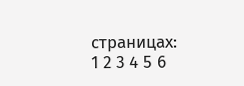страницах:
1 2 3 4 5 6